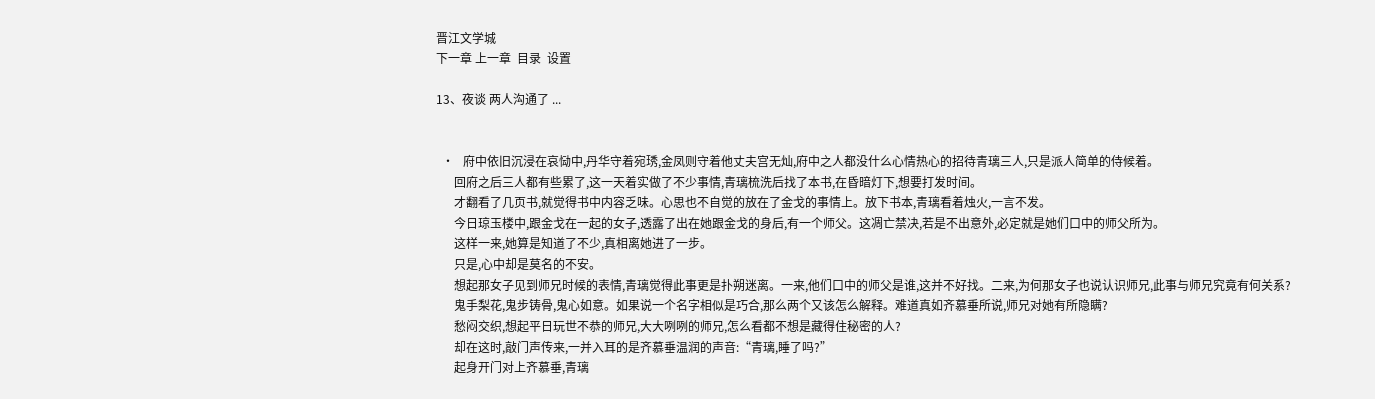晋江文学城
下一章 上一章  目录  设置

13、夜谈 两人沟通了 ...


  •   府中依旧沉浸在哀恸中,丹华守着宛琇,金凤则守着他丈夫宫无灿,府中之人都没什么心情热心的招待青璃三人,只是派人简单的侍候着。
      回府之后三人都有些累了,这一天着实做了不少事情,青璃梳洗后找了本书,在昏暗灯下,想要打发时间。
      才翻看了几页书,就觉得书中内容乏味。心思也不自觉的放在了金戈的事情上。放下书本,青璃看着烛火,一言不发。
      今日琼玉楼中,跟金戈在一起的女子,透露了出在她跟金戈的身后,有一个师父。这凋亡禁决,若是不出意外,必定就是她们口中的师父所为。
      这样一来,她算是知道了不少,真相离她进了一步。
      只是,心中却是莫名的不安。
      想起那女子见到师兄时候的表情,青璃觉得此事更是扑朔迷离。一来,他们口中的师父是谁,这并不好找。二来,为何那女子也说认识师兄,此事与师兄究竟有何关系?
      鬼手梨花,鬼步铸骨,鬼心如意。如果说一个名字相似是巧合,那么两个又该怎么解释。难道真如齐慕垂所说,师兄对她有所隐瞒?
      愁闷交织,想起平日玩世不恭的师兄,大大咧咧的师兄,怎么看都不想是藏得住秘密的人?
      却在这时,敲门声传来,一并入耳的是齐慕垂温润的声音:“青璃,睡了吗?”
      起身开门对上齐慕垂,青璃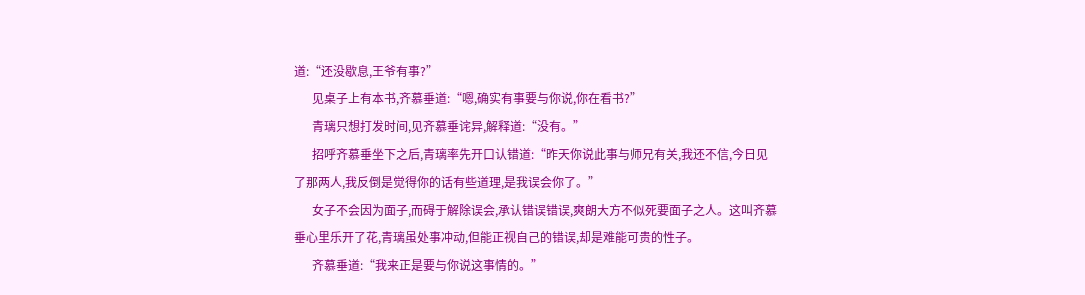道:“还没歇息,王爷有事?”
      见桌子上有本书,齐慕垂道:“嗯,确实有事要与你说,你在看书?”
      青璃只想打发时间,见齐慕垂诧异,解释道:“没有。”
      招呼齐慕垂坐下之后,青璃率先开口认错道:“昨天你说此事与师兄有关,我还不信,今日见了那两人,我反倒是觉得你的话有些道理,是我误会你了。”
      女子不会因为面子,而碍于解除误会,承认错误错误,爽朗大方不似死要面子之人。这叫齐慕垂心里乐开了花,青璃虽处事冲动,但能正视自己的错误,却是难能可贵的性子。
      齐慕垂道:“我来正是要与你说这事情的。”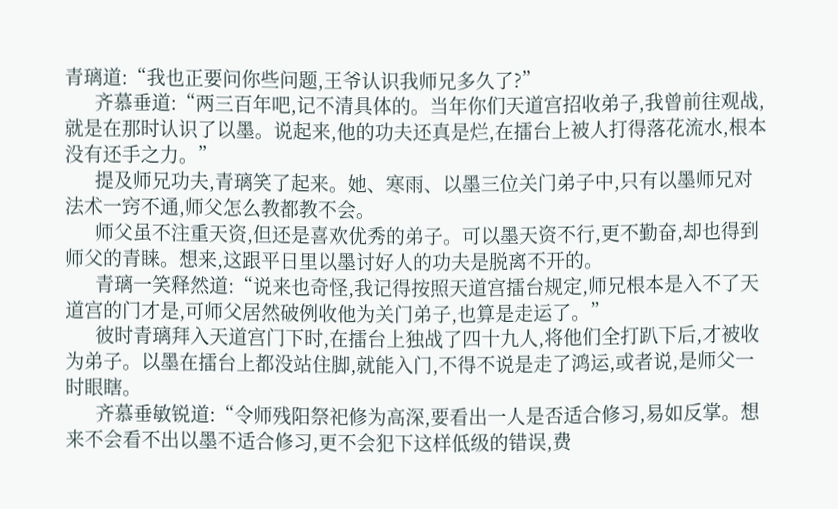青璃道:“我也正要问你些问题,王爷认识我师兄多久了?”
      齐慕垂道:“两三百年吧,记不清具体的。当年你们天道宫招收弟子,我曾前往观战,就是在那时认识了以墨。说起来,他的功夫还真是烂,在擂台上被人打得落花流水,根本没有还手之力。”
      提及师兄功夫,青璃笑了起来。她、寒雨、以墨三位关门弟子中,只有以墨师兄对法术一窍不通,师父怎么教都教不会。
      师父虽不注重天资,但还是喜欢优秀的弟子。可以墨天资不行,更不勤奋,却也得到师父的青睐。想来,这跟平日里以墨讨好人的功夫是脱离不开的。
      青璃一笑释然道:“说来也奇怪,我记得按照天道宫擂台规定,师兄根本是入不了天道宫的门才是,可师父居然破例收他为关门弟子,也算是走运了。”
      彼时青璃拜入天道宫门下时,在擂台上独战了四十九人,将他们全打趴下后,才被收为弟子。以墨在擂台上都没站住脚,就能入门,不得不说是走了鸿运,或者说,是师父一时眼瞎。
      齐慕垂敏锐道:“令师残阳祭祀修为高深,要看出一人是否适合修习,易如反掌。想来不会看不出以墨不适合修习,更不会犯下这样低级的错误,费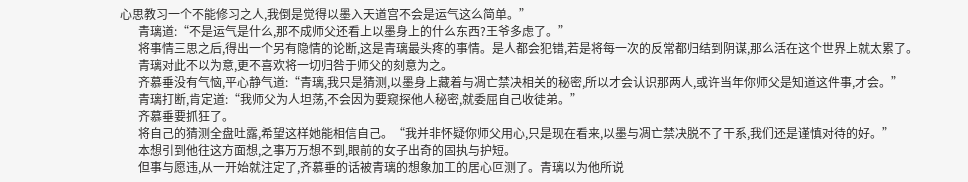心思教习一个不能修习之人,我倒是觉得以墨入天道宫不会是运气这么简单。”
      青璃道:“不是运气是什么,那不成师父还看上以墨身上的什么东西?王爷多虑了。”
      将事情三思之后,得出一个另有隐情的论断,这是青璃最头疼的事情。是人都会犯错,若是将每一次的反常都归结到阴谋,那么活在这个世界上就太累了。
      青璃对此不以为意,更不喜欢将一切归咎于师父的刻意为之。
      齐慕垂没有气恼,平心静气道:“青璃,我只是猜测,以墨身上藏着与凋亡禁决相关的秘密,所以才会认识那两人,或许当年你师父是知道这件事,才会。”
      青璃打断,肯定道:“我师父为人坦荡,不会因为要窥探他人秘密,就委屈自己收徒弟。”
      齐慕垂要抓狂了。
      将自己的猜测全盘吐露,希望这样她能相信自己。“我并非怀疑你师父用心,只是现在看来,以墨与凋亡禁决脱不了干系,我们还是谨慎对待的好。”
      本想引到他往这方面想,之事万万想不到,眼前的女子出奇的固执与护短。
      但事与愿违,从一开始就注定了,齐慕垂的话被青璃的想象加工的居心叵测了。青璃以为他所说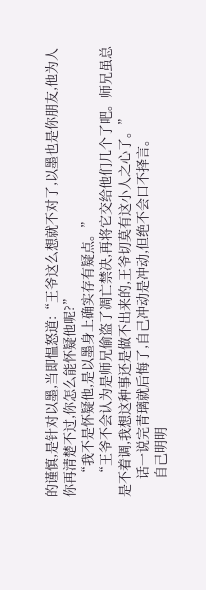的谨慎,是针对以墨,当即愠怒道:“王爷这么想就不对了,以墨也是你朋友,他为人你再清楚不过,你怎么能怀疑他呢?”
      “我不是怀疑他,是以墨身上确实存有疑点。”
      “王爷不会认为是师兄偷盗了凋亡禁决,再将它交给他们几个了吧。师兄虽总是不着调,我想这种事还是做不出来的,王爷切莫有这小人之心了。”
      话一说完青璃就后悔了,自己冲动是冲动,但绝不会口不择言。
      自己明明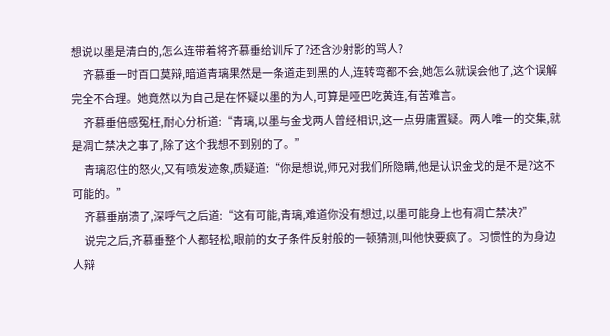想说以墨是清白的,怎么连带着将齐慕垂给训斥了?还含沙射影的骂人?
      齐慕垂一时百口莫辩,暗道青璃果然是一条道走到黑的人,连转弯都不会,她怎么就误会他了,这个误解完全不合理。她竟然以为自己是在怀疑以墨的为人,可算是哑巴吃黄连,有苦难言。
      齐慕垂倍感冤枉,耐心分析道:“青璃,以墨与金戈两人曾经相识,这一点毋庸置疑。两人唯一的交集,就是凋亡禁决之事了,除了这个我想不到别的了。”
      青璃忍住的怒火,又有喷发迹象,质疑道:“你是想说,师兄对我们所隐瞒,他是认识金戈的是不是?这不可能的。”
      齐慕垂崩溃了,深呼气之后道:“这有可能,青璃,难道你没有想过,以墨可能身上也有凋亡禁决?”
      说完之后,齐慕垂整个人都轻松,眼前的女子条件反射般的一顿猜测,叫他快要疯了。习惯性的为身边人辩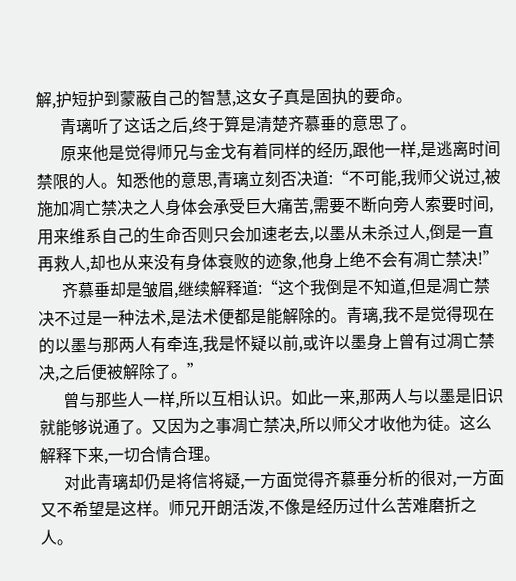解,护短护到蒙蔽自己的智慧,这女子真是固执的要命。
      青璃听了这话之后,终于算是清楚齐慕垂的意思了。
      原来他是觉得师兄与金戈有着同样的经历,跟他一样,是逃离时间禁限的人。知悉他的意思,青璃立刻否决道:“不可能,我师父说过,被施加凋亡禁决之人身体会承受巨大痛苦,需要不断向旁人索要时间,用来维系自己的生命否则只会加速老去,以墨从未杀过人,倒是一直再救人,却也从来没有身体衰败的迹象,他身上绝不会有凋亡禁决!”
      齐慕垂却是皱眉,继续解释道:“这个我倒是不知道,但是凋亡禁决不过是一种法术,是法术便都是能解除的。青璃,我不是觉得现在的以墨与那两人有牵连,我是怀疑以前,或许以墨身上曾有过凋亡禁决,之后便被解除了。”
      曾与那些人一样,所以互相认识。如此一来,那两人与以墨是旧识就能够说通了。又因为之事凋亡禁决,所以师父才收他为徒。这么解释下来,一切合情合理。
      对此青璃却仍是将信将疑,一方面觉得齐慕垂分析的很对,一方面又不希望是这样。师兄开朗活泼,不像是经历过什么苦难磨折之人。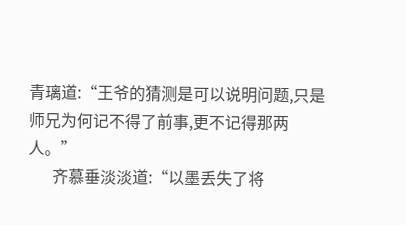青璃道:“王爷的猜测是可以说明问题,只是师兄为何记不得了前事,更不记得那两人。”
      齐慕垂淡淡道:“以墨丢失了将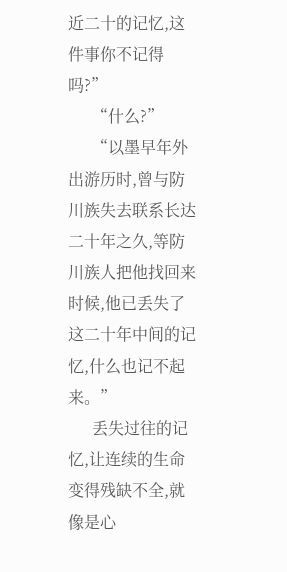近二十的记忆,这件事你不记得吗?”
      “什么?”
      “以墨早年外出游历时,曾与防川族失去联系长达二十年之久,等防川族人把他找回来时候,他已丢失了这二十年中间的记忆,什么也记不起来。”
      丢失过往的记忆,让连续的生命变得残缺不全,就像是心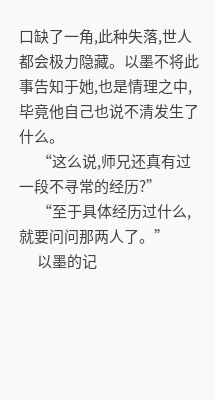口缺了一角,此种失落,世人都会极力隐藏。以墨不将此事告知于她,也是情理之中,毕竟他自己也说不清发生了什么。
      “这么说,师兄还真有过一段不寻常的经历?”
      “至于具体经历过什么,就要问问那两人了。”
      以墨的记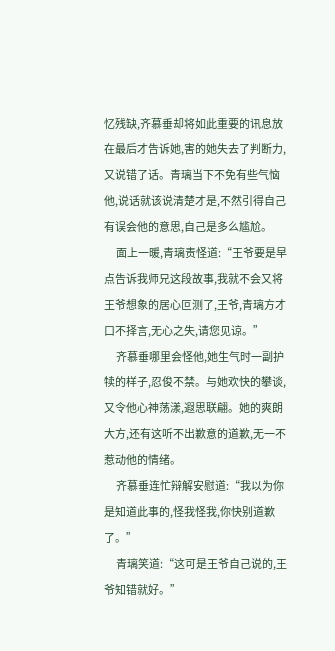忆残缺,齐慕垂却将如此重要的讯息放在最后才告诉她,害的她失去了判断力,又说错了话。青璃当下不免有些气恼他,说话就该说清楚才是,不然引得自己有误会他的意思,自己是多么尴尬。
      面上一暖,青璃责怪道:“王爷要是早点告诉我师兄这段故事,我就不会又将王爷想象的居心叵测了,王爷,青璃方才口不择言,无心之失,请您见谅。”
      齐慕垂哪里会怪他,她生气时一副护犊的样子,忍俊不禁。与她欢快的攀谈,又令他心神荡漾,遐思联翩。她的爽朗大方,还有这听不出歉意的道歉,无一不惹动他的情绪。
      齐慕垂连忙辩解安慰道:“我以为你是知道此事的,怪我怪我,你快别道歉了。”
      青璃笑道:“这可是王爷自己说的,王爷知错就好。”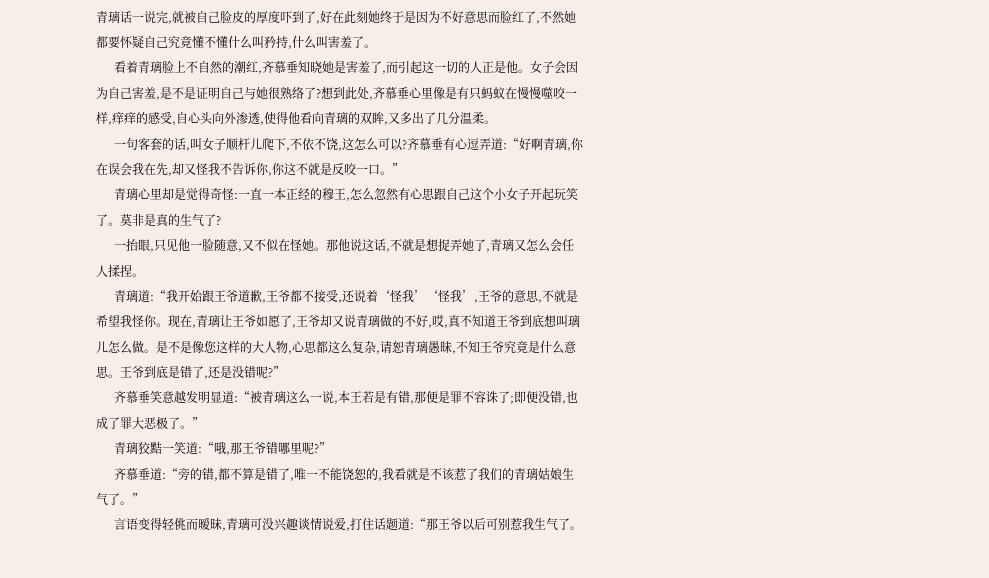青璃话一说完,就被自己脸皮的厚度吓到了,好在此刻她终于是因为不好意思而脸红了,不然她都要怀疑自己究竟懂不懂什么叫矜持,什么叫害羞了。
      看着青璃脸上不自然的潮红,齐慕垂知晓她是害羞了,而引起这一切的人正是他。女子会因为自己害羞,是不是证明自己与她很熟络了?想到此处,齐慕垂心里像是有只蚂蚁在慢慢噬咬一样,痒痒的感受,自心头向外渗透,使得他看向青璃的双眸,又多出了几分温柔。
      一句客套的话,叫女子顺杆儿爬下,不依不饶,这怎么可以?齐慕垂有心逗弄道:“好啊青璃,你在误会我在先,却又怪我不告诉你,你这不就是反咬一口。”
      青璃心里却是觉得奇怪:一直一本正经的穆王,怎么忽然有心思跟自己这个小女子开起玩笑了。莫非是真的生气了?
      一抬眼,只见他一脸随意,又不似在怪她。那他说这话,不就是想捉弄她了,青璃又怎么会任人揉捏。
      青璃道:“我开始跟王爷道歉,王爷都不接受,还说着‘怪我’‘怪我’,王爷的意思,不就是希望我怪你。现在,青璃让王爷如愿了,王爷却又说青璃做的不好,哎,真不知道王爷到底想叫璃儿怎么做。是不是像您这样的大人物,心思都这么复杂,请恕青璃愚昧,不知王爷究竟是什么意思。王爷到底是错了,还是没错呢?”
      齐慕垂笑意越发明显道:“被青璃这么一说,本王若是有错,那便是罪不容诛了;即便没错,也成了罪大恶极了。”
      青璃狡黠一笑道:“哦,那王爷错哪里呢?”
      齐慕垂道:“旁的错,都不算是错了,唯一不能饶恕的,我看就是不该惹了我们的青璃姑娘生气了。”
      言语变得轻佻而暧昧,青璃可没兴趣谈情说爱,打住话题道:“那王爷以后可别惹我生气了。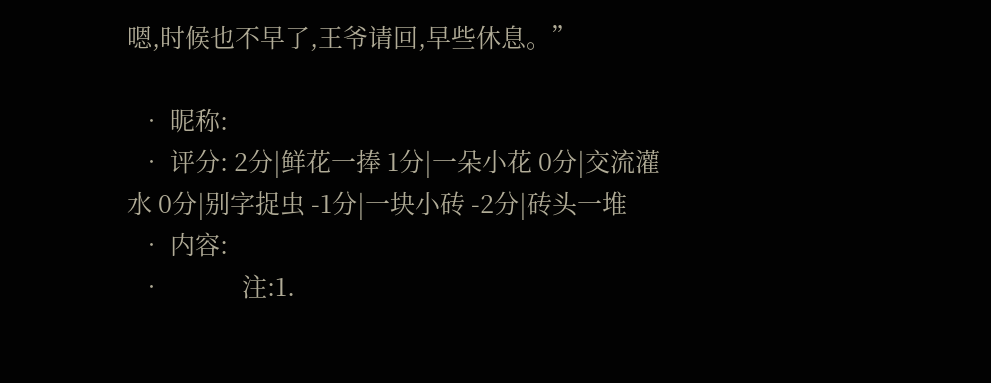嗯,时候也不早了,王爷请回,早些休息。”

  • 昵称:
  • 评分: 2分|鲜花一捧 1分|一朵小花 0分|交流灌水 0分|别字捉虫 -1分|一块小砖 -2分|砖头一堆
  • 内容:
  •             注:1.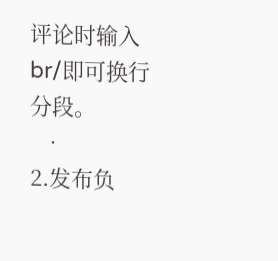评论时输入br/即可换行分段。
  •                 2.发布负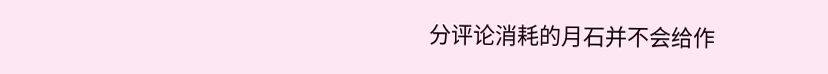分评论消耗的月石并不会给作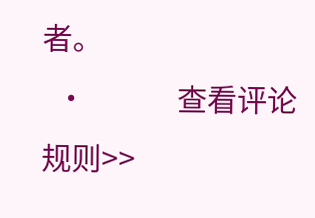者。
  •             查看评论规则>>